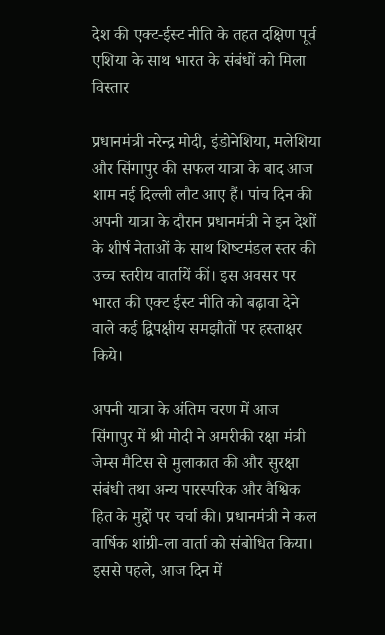देश की एक्‍ट-ईस्‍ट नीति के तहत दक्षिण पूर्व एशिया के साथ भारत के संबंधों को मिला विस्‍तार

प्रधानमंत्री नरेन्‍द्र मोदी, इंडोनेशिया, मलेशिया और सिंगापुर की सफल यात्रा के बाद आज शाम नई दिल्‍ली लौट आए हैं। पांच दिन की अपनी यात्रा के दौरान प्रधानमंत्री ने इन देशों के शीर्ष नेताओं के साथ शिष्‍टमंडल स्‍तर की उच्‍च स्‍तरीय वार्तायें कीं। इस अवसर पर भारत की एक्‍ट ईस्‍ट नीति को बढ़ावा देने वाले कई द्विपक्षीय समझौतों पर हस्‍ताक्षर किये।

अपनी यात्रा के अंतिम चरण में आज सिंगापुर में श्री मोदी ने अमरीकी रक्षा मंत्री जेम्‍स मैटिस से मुलाकात की और सुरक्षा संबंधी तथा अन्‍य पारस्‍परिक और वैश्विक हित के मुद्दों पर चर्चा की। प्रधानमंत्री ने कल वार्षिक शांग्री-ला वार्ता को संबोधित किया। इससे पहले, आज दिन में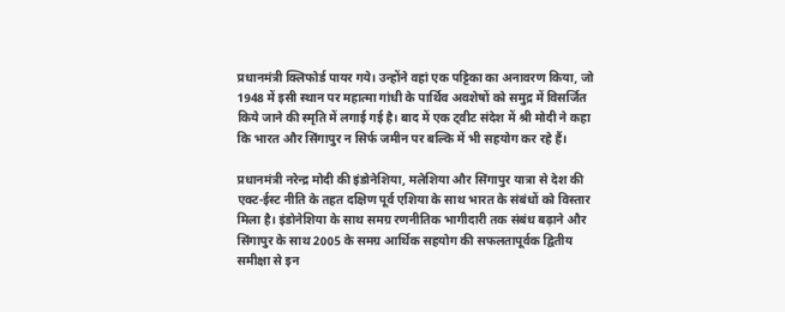प्रधानमंत्री क्लिफोर्ड पायर गये। उन्‍होंने वहां एक पट्टिका का अनावरण किया, जो 1948 में इसी स्‍थान पर महात्‍मा गांधी के पार्थिव अवशेषों को समुद्र में विसर्जित किये जाने की स्‍मृति में लगाई गई है। बाद में एक ट्वीट संदेश में श्री मोदी ने कहा कि भारत और सिंगापुर न सिर्फ जमीन पर बल्कि में भी सहयोग कर रहे हैं।

प्रधानमंत्री नरेन्‍द्र मोदी की इंडोनेशिया, मलेशिया और सिंगापुर यात्रा से देश की एक्‍ट-ईस्‍ट नीति के तहत दक्षिण पूर्व एशिया के साथ भारत के संबंधों को विस्‍तार मिला है। इंडोनेशिया के साथ समग्र रणनीतिक भागीदारी तक संबंध बढ़ाने और सिंगापुर के साथ 2005 के समग्र आर्थिक सहयोग की सफलतापूर्वक द्वितीय समीक्षा से इन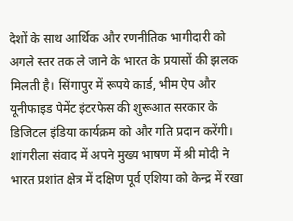देशों के साथ आर्थिक और रणनीतिक भागीदारी को अगले स्‍तर तक ले जाने के भारत के प्रयासों की झलक मिलती है। सिंगापुर में रूपये कार्ड, भीम ऐप और यूनीफाइड पेमेंट इंटरफेस की शुरूआत सरकार के डिजिटल इंडिया कार्यक्रम को और गति प्रदान करेंगी। शांगरीला संवाद में अपने मुख्‍य भाषण में श्री मोदी ने भारत प्रशांत क्षेत्र में दक्षिण पूर्व एशिया को केन्‍द्र में रखा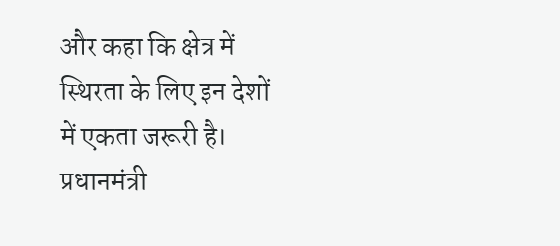और कहा कि क्षेत्र में स्थिरता के लिए इन देशों में एकता जरूरी है। प्रधानमंत्री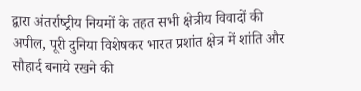द्वारा अंतर्राष्‍ट्रीय नियमों के तहत सभी क्षेत्रीय विवादों की अपील, पूरी दुनिया विशेषकर भारत प्रशांत क्षेत्र में शांति और सौहार्द बनाये रखने की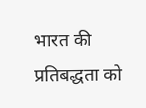भारत की प्रतिबद्धता को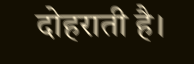दोहराती है।